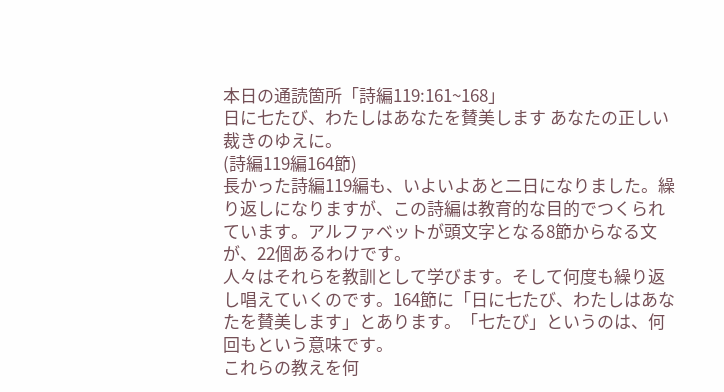本日の通読箇所「詩編119:161~168」
日に七たび、わたしはあなたを賛美します あなたの正しい裁きのゆえに。
(詩編119編164節)
長かった詩編119編も、いよいよあと二日になりました。繰り返しになりますが、この詩編は教育的な目的でつくられています。アルファベットが頭文字となる8節からなる文が、22個あるわけです。
人々はそれらを教訓として学びます。そして何度も繰り返し唱えていくのです。164節に「日に七たび、わたしはあなたを賛美します」とあります。「七たび」というのは、何回もという意味です。
これらの教えを何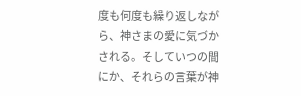度も何度も繰り返しながら、神さまの愛に気づかされる。そしていつの間にか、それらの言葉が神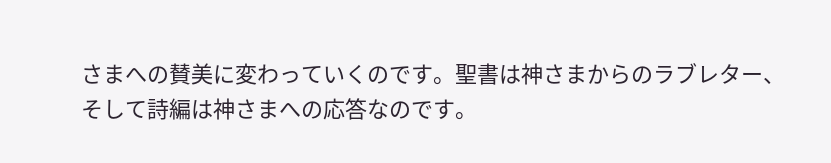さまへの賛美に変わっていくのです。聖書は神さまからのラブレター、そして詩編は神さまへの応答なのです。